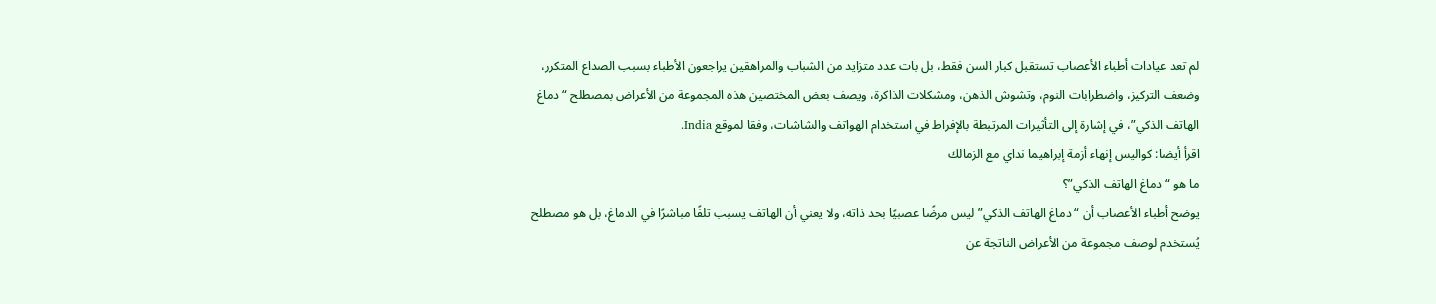لم تعد عيادات أطباء الأعصاب تستقبل كبار السن فقط، بل بات عدد متزايد من الشباب والمراهقين يراجعون الأطباء بسبب الصداع المتكرر، وضعف التركيز، واضطرابات النوم، وتشوش الذهن، ومشكلات الذاكرة، ويصف بعض المختصين هذه المجموعة من الأعراض بمصطلح “دماغ الهاتف الذكي”، في إشارة إلى التأثيرات المرتبطة بالإفراط في استخدام الهواتف والشاشات، وفقا لموقع India.
اقرأ أيضا: كواليس إنهاء أزمة إبراهيما نداي مع الزمالك
ما هو “دماغ الهاتف الذكي”؟
يوضح أطباء الأعصاب أن “دماغ الهاتف الذكي” ليس مرضًا عصبيًا بحد ذاته، ولا يعني أن الهاتف يسبب تلفًا مباشرًا في الدماغ، بل هو مصطلح يُستخدم لوصف مجموعة من الأعراض الناتجة عن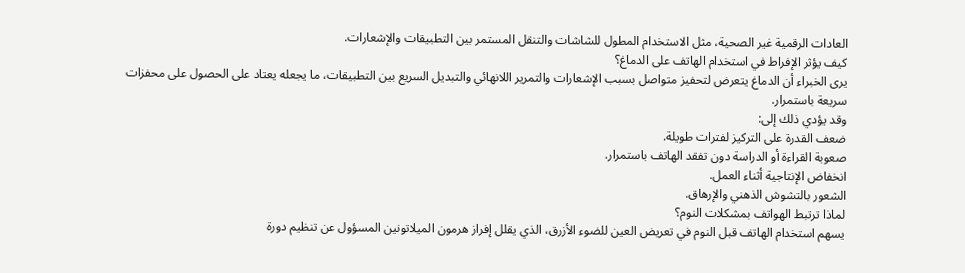العادات الرقمية غير الصحية، مثل الاستخدام المطول للشاشات والتنقل المستمر بين التطبيقات والإشعارات.
كيف يؤثر الإفراط في استخدام الهاتف على الدماغ؟
يرى الخبراء أن الدماغ يتعرض لتحفيز متواصل بسبب الإشعارات والتمرير اللانهائي والتبديل السريع بين التطبيقات، ما يجعله يعتاد على الحصول على محفزات سريعة باستمرار.
وقد يؤدي ذلك إلى:
ضعف القدرة على التركيز لفترات طويلة.
صعوبة القراءة أو الدراسة دون تفقد الهاتف باستمرار.
انخفاض الإنتاجية أثناء العمل.
الشعور بالتشوش الذهني والإرهاق.
لماذا ترتبط الهواتف بمشكلات النوم؟
يسهم استخدام الهاتف قبل النوم في تعريض العين للضوء الأزرق، الذي يقلل إفراز هرمون الميلاتونين المسؤول عن تنظيم دورة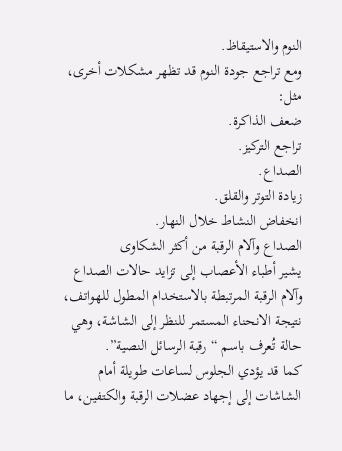النوم والاستيقاظ.
ومع تراجع جودة النوم قد تظهر مشكلات أخرى، مثل:
ضعف الذاكرة.
تراجع التركيز.
الصداع.
زيادة التوتر والقلق.
انخفاض النشاط خلال النهار.
الصداع وآلام الرقبة من أكثر الشكاوى
يشير أطباء الأعصاب إلى تزايد حالات الصداع وآلام الرقبة المرتبطة بالاستخدام المطول للهواتف، نتيجة الانحناء المستمر للنظر إلى الشاشة، وهي حالة تُعرف باسم “رقبة الرسائل النصية”.
كما قد يؤدي الجلوس لساعات طويلة أمام الشاشات إلى إجهاد عضلات الرقبة والكتفين، ما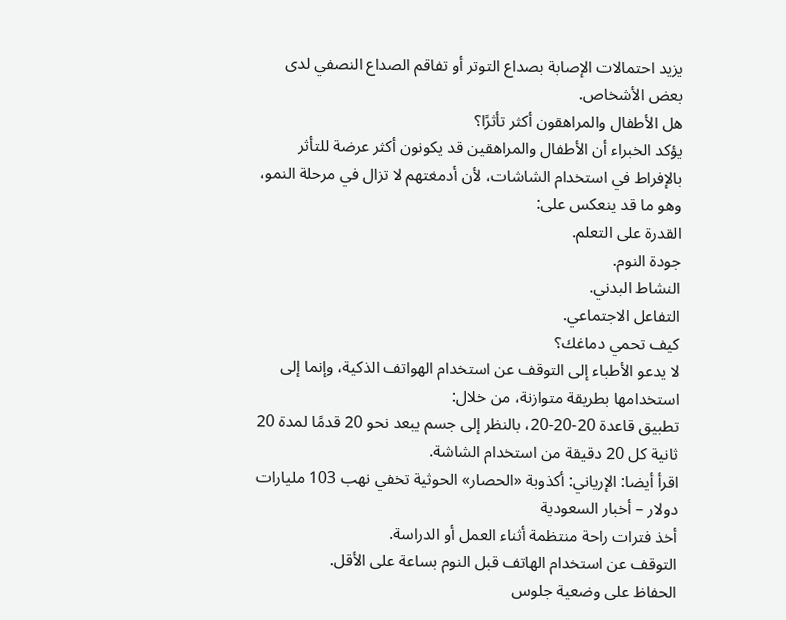يزيد احتمالات الإصابة بصداع التوتر أو تفاقم الصداع النصفي لدى بعض الأشخاص.
هل الأطفال والمراهقون أكثر تأثرًا؟
يؤكد الخبراء أن الأطفال والمراهقين قد يكونون أكثر عرضة للتأثر بالإفراط في استخدام الشاشات، لأن أدمغتهم لا تزال في مرحلة النمو، وهو ما قد ينعكس على:
القدرة على التعلم.
جودة النوم.
النشاط البدني.
التفاعل الاجتماعي.
كيف تحمي دماغك؟
لا يدعو الأطباء إلى التوقف عن استخدام الهواتف الذكية، وإنما إلى استخدامها بطريقة متوازنة، من خلال:
تطبيق قاعدة 20-20-20، بالنظر إلى جسم يبعد نحو 20 قدمًا لمدة 20 ثانية كل 20 دقيقة من استخدام الشاشة.
اقرأ أيضا: الإرياني: أكذوبة «الحصار» الحوثية تخفي نهب 103 مليارات دولار – أخبار السعودية
أخذ فترات راحة منتظمة أثناء العمل أو الدراسة.
التوقف عن استخدام الهاتف قبل النوم بساعة على الأقل.
الحفاظ على وضعية جلوس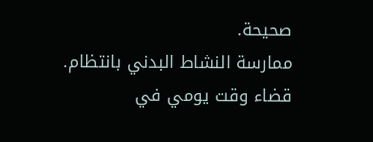صحيحة.
ممارسة النشاط البدني بانتظام.
قضاء وقت يومي في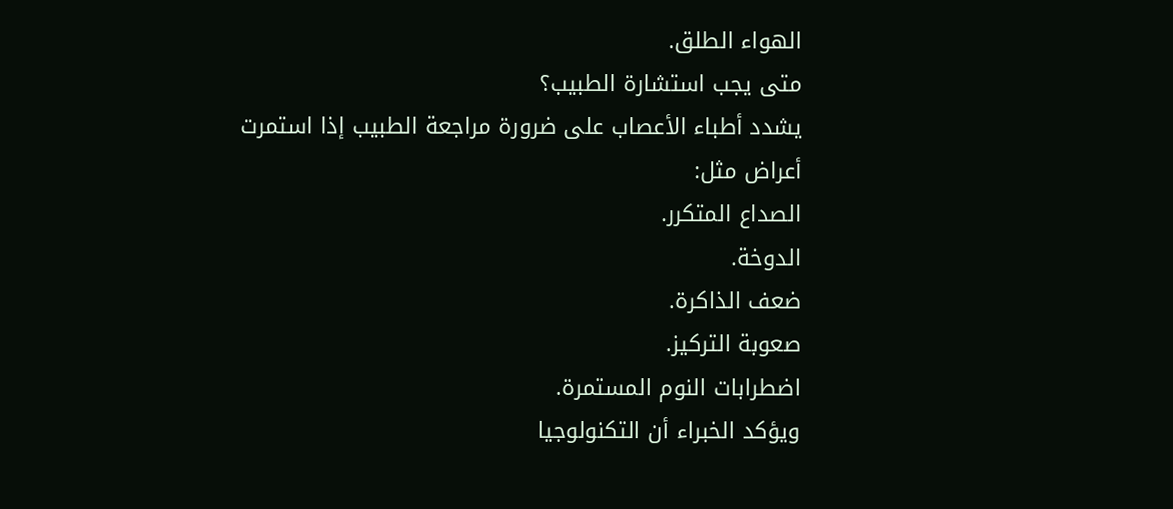الهواء الطلق.
متى يجب استشارة الطبيب؟
يشدد أطباء الأعصاب على ضرورة مراجعة الطبيب إذا استمرت أعراض مثل:
الصداع المتكرر.
الدوخة.
ضعف الذاكرة.
صعوبة التركيز.
اضطرابات النوم المستمرة.
ويؤكد الخبراء أن التكنولوجيا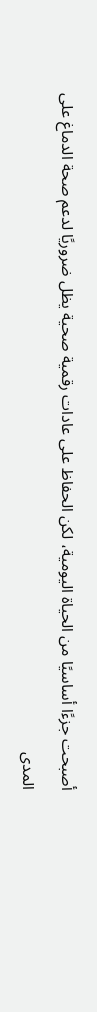أصبحت جزءًا أساسيًا من الحياة اليومية، لكن الحفاظ على عادات رقمية صحية يظل ضروريًا لدعم صحة الدماغ على المدى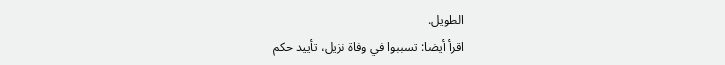الطويل.
اقرأ أيضا: تسببوا في وفاة نزيل، تأييد حكم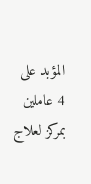المؤبد على 4 عاملين بمركز لعلاج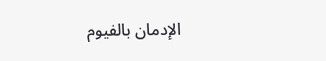الإدمان بالفيوم